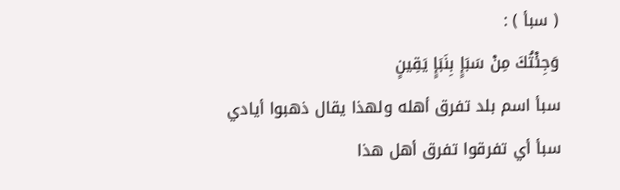( سبأ ) :
وَجِئْتُكَ مِنْ سَبَإٍ بِنَبَإٍ يَقِينٍ
سبأ اسم بلد تفرق أهله ولهذا يقال ذهبوا أيادي سبأ أي تفرقوا تفرق أهل هذا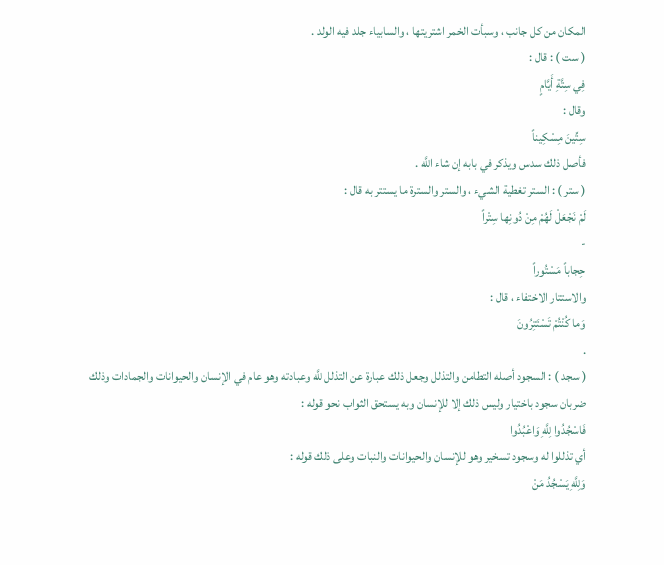المكان من كل جانب ، وسبأت الخمر اشتريتها ، والسابياء جلد فيه الولد .
( ست ) : قال :
فِي سِتَّةِ أَيَّامٍ
وقال :
سِتِّينَ مِسْكِيناً
فأصل ذلك سدس ويذكر في بابه إن شاء اللَّه .
( ستر ) : الستر تغطية الشيء ، والستر والسترة ما يستتر به قال :
لَمْ نَجْعَلْ لَهُمْ مِنْ دُونِها سِتْراً
-
حِجاباً مَسْتُوراً
والاستتار الاختفاء ، قال :
وَما كُنْتُمْ تَسْتَتِرُونَ
.
( سجد ) : السجود أصله التطامن والتذلل وجعل ذلك عبارة عن التذلل للَّه وعبادته وهو عام في الإنسان والحيوانات والجمادات وذلك ضربان سجود باختيار وليس ذلك إلا للإنسان وبه يستحق الثواب نحو قوله :
فَاسْجُدُوا لِلَّهِ وَاعْبُدُوا
أي تذللوا له وسجود تسخير وهو للإنسان والحيوانات والنبات وعلى ذلك قوله :
وَلِلَّهِ يَسْجُدُ مَنْ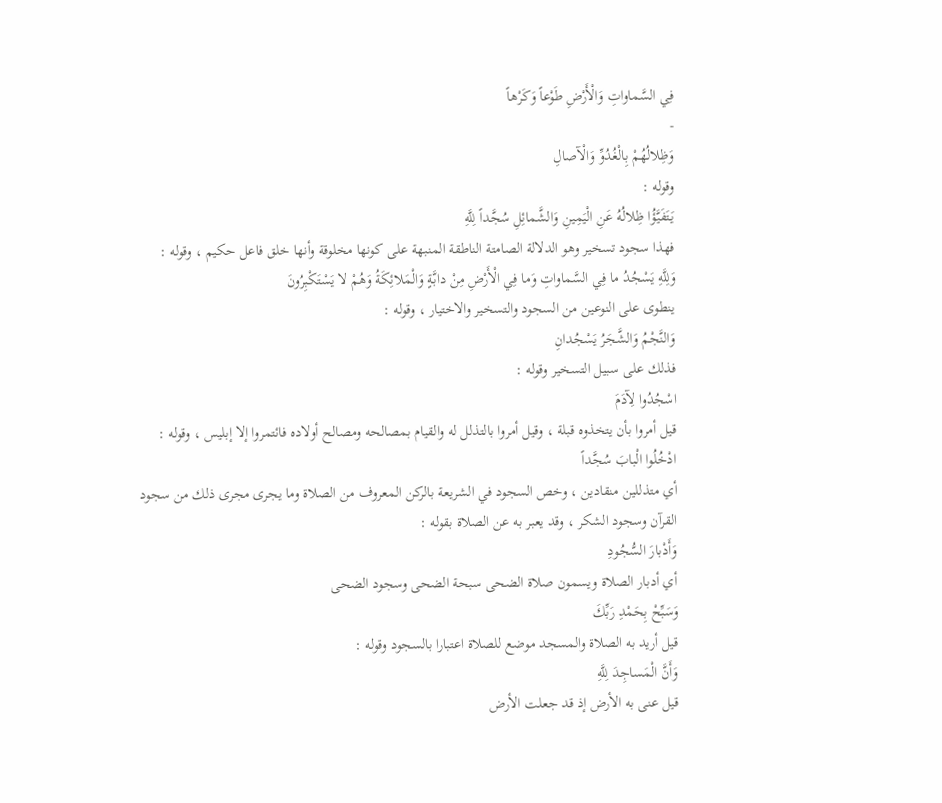فِي السَّماواتِ وَالْأَرْضِ طَوْعاً وَكَرْهاً
-
وَظِلالُهُمْ بِالْغُدُوِّ وَالْآصالِ
وقوله :
يَتَفَيَّؤُا ظِلالُهُ عَنِ الْيَمِينِ وَالشَّمائِلِ سُجَّداً لِلَّهِ
فهذا سجود تسخير وهو الدلالة الصامتة الناطقة المنبهة على كونها مخلوقة وأنها خلق فاعل حكيم ، وقوله :
وَلِلَّهِ يَسْجُدُ ما فِي السَّماواتِ وَما فِي الْأَرْضِ مِنْ دابَّةٍ وَالْمَلائِكَةُ وَهُمْ لا يَسْتَكْبِرُونَ
ينطوى على النوعين من السجود والتسخير والاختيار ، وقوله :
وَالنَّجْمُ وَالشَّجَرُ يَسْجُدانِ
فذلك على سبيل التسخير وقوله :
اسْجُدُوا لِآدَمَ
قيل أمروا بأن يتخذوه قبلة ، وقيل أمروا بالتذلل له والقيام بمصالحه ومصالح أولاده فائتمروا إلا إبليس ، وقوله :
ادْخُلُوا الْبابَ سُجَّداً
أي متذللين منقادين ، وخص السجود في الشريعة بالركن المعروف من الصلاة وما يجرى مجرى ذلك من سجود القرآن وسجود الشكر ، وقد يعبر به عن الصلاة بقوله :
وَأَدْبارَ السُّجُودِ
أي أدبار الصلاة ويسمون صلاة الضحى سبحة الضحى وسجود الضحى
وَسَبِّحْ بِحَمْدِ رَبِّكَ
قيل أريد به الصلاة والمسجد موضع للصلاة اعتبارا بالسجود وقوله :
وَأَنَّ الْمَساجِدَ لِلَّهِ
قيل عنى به الأرض إذ قد جعلت الأرض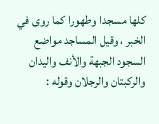كلها مسجدا وطهورا كما روى في الخبر ، وقيل المساجد مواضع السجود الجبهة والأنف واليدان والركبتان والرجلان وقوله :